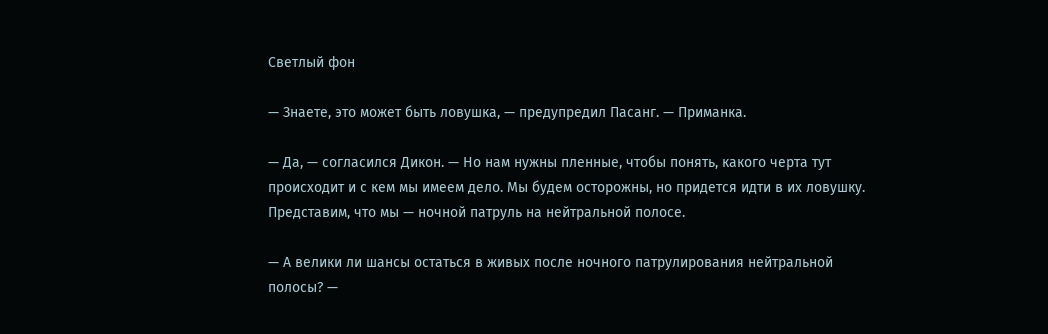Светлый фон

— Знаете, это может быть ловушка, — предупредил Пасанг. — Приманка.

— Да, — согласился Дикон. — Но нам нужны пленные, чтобы понять, какого черта тут происходит и с кем мы имеем дело. Мы будем осторожны, но придется идти в их ловушку. Представим, что мы — ночной патруль на нейтральной полосе.

— А велики ли шансы остаться в живых после ночного патрулирования нейтральной полосы? —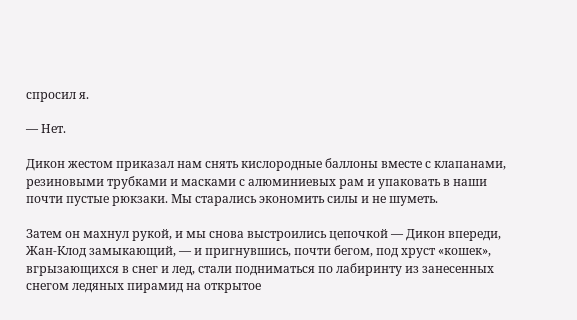спросил я.

— Нет.

Дикон жестом приказал нам снять кислородные баллоны вместе с клапанами, резиновыми трубками и масками с алюминиевых рам и упаковать в наши почти пустые рюкзаки. Мы старались экономить силы и не шуметь.

Затем он махнул рукой, и мы снова выстроились цепочкой — Дикон впереди, Жан-Клод замыкающий, — и пригнувшись, почти бегом, под хруст «кошек», вгрызающихся в снег и лед, стали подниматься по лабиринту из занесенных снегом ледяных пирамид на открытое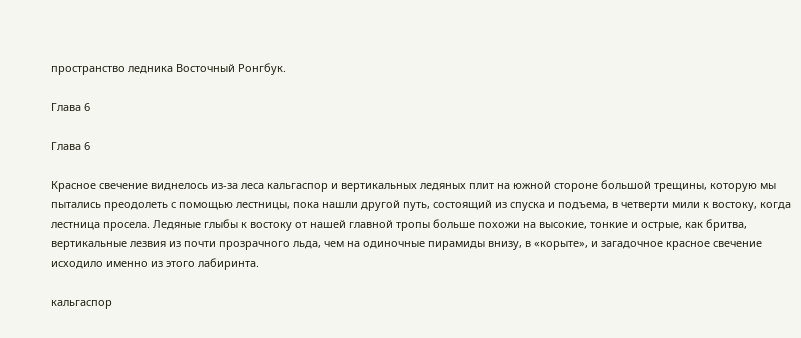пространство ледника Восточный Ронгбук.

Глава 6

Глава 6

Красное свечение виднелось из-за леса кальгаспор и вертикальных ледяных плит на южной стороне большой трещины, которую мы пытались преодолеть с помощью лестницы, пока нашли другой путь, состоящий из спуска и подъема, в четверти мили к востоку, когда лестница просела. Ледяные глыбы к востоку от нашей главной тропы больше похожи на высокие, тонкие и острые, как бритва, вертикальные лезвия из почти прозрачного льда, чем на одиночные пирамиды внизу, в «корыте», и загадочное красное свечение исходило именно из этого лабиринта.

кальгаспор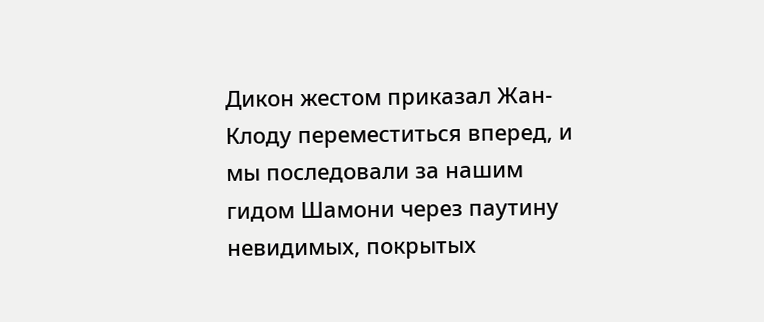Дикон жестом приказал Жан-Клоду переместиться вперед, и мы последовали за нашим гидом Шамони через паутину невидимых, покрытых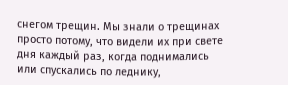снегом трещин. Мы знали о трещинах просто потому, что видели их при свете дня каждый раз, когда поднимались или спускались по леднику,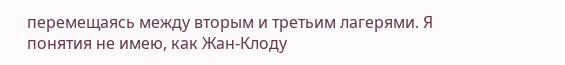перемещаясь между вторым и третьим лагерями. Я понятия не имею, как Жан-Клоду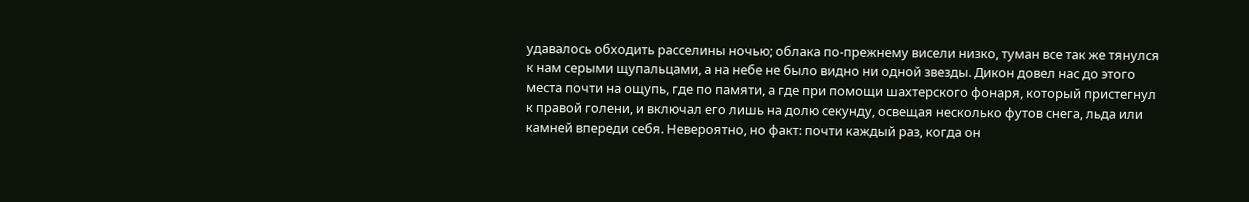удавалось обходить расселины ночью; облака по-прежнему висели низко, туман все так же тянулся к нам серыми щупальцами, а на небе не было видно ни одной звезды. Дикон довел нас до этого места почти на ощупь, где по памяти, а где при помощи шахтерского фонаря, который пристегнул к правой голени, и включал его лишь на долю секунду, освещая несколько футов снега, льда или камней впереди себя. Невероятно, но факт: почти каждый раз, когда он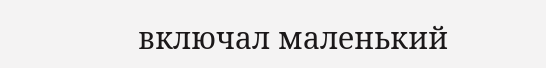включал маленький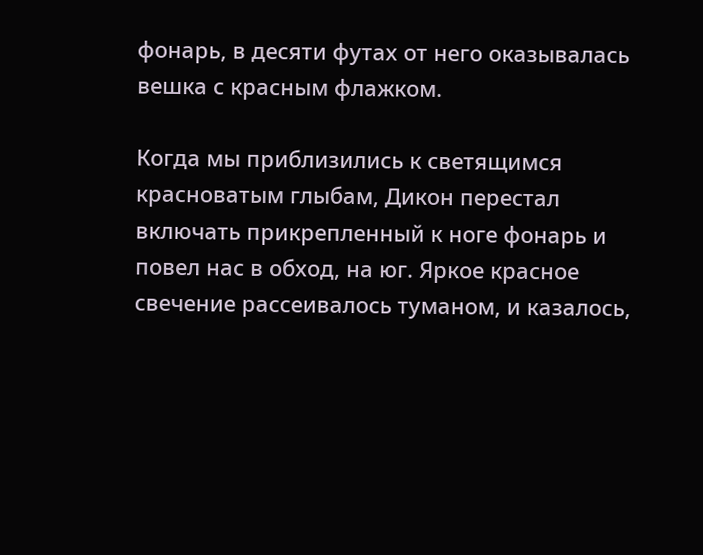фонарь, в десяти футах от него оказывалась вешка с красным флажком.

Когда мы приблизились к светящимся красноватым глыбам, Дикон перестал включать прикрепленный к ноге фонарь и повел нас в обход, на юг. Яркое красное свечение рассеивалось туманом, и казалось,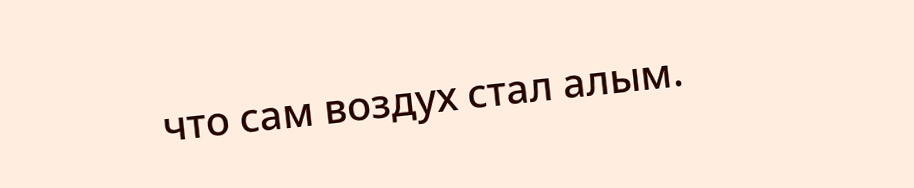что сам воздух стал алым.